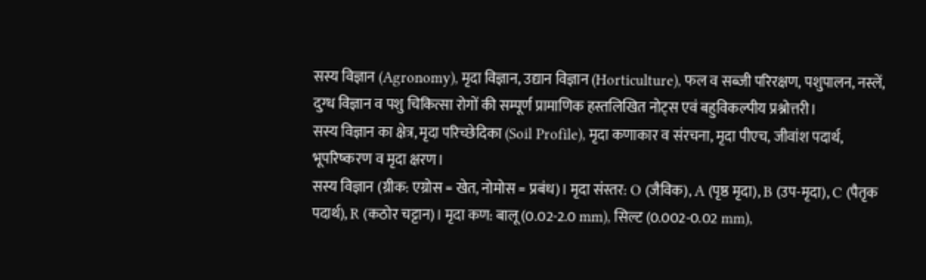सस्य विज्ञान (Agronomy), मृदा विज्ञान, उद्यान विज्ञान (Horticulture), फल व सब्जी परिरक्षण, पशुपालन, नस्लें, दुग्ध विज्ञान व पशु चिकित्सा रोगों की सम्पूर्ण प्रामाणिक हस्तलिखित नोट्स एवं बहुविकल्पीय प्रश्नोत्तरी।
सस्य विज्ञान का क्षेत्र, मृदा परिच्छेदिका (Soil Profile), मृदा कणाकार व संरचना, मृदा पीएच, जीवांश पदार्थ, भूपरिष्करण व मृदा क्षरण।
सस्य विज्ञान (ग्रीक: एग्रोस = खेत, नोमोस = प्रबंध)। मृदा संस्तर: O (जैविक), A (पृष्ठ मृदा), B (उप-मृदा), C (पैतृक पदार्थ), R (कठोर चट्टान)। मृदा कण: बालू (0.02-2.0 mm), सिल्ट (0.002-0.02 mm),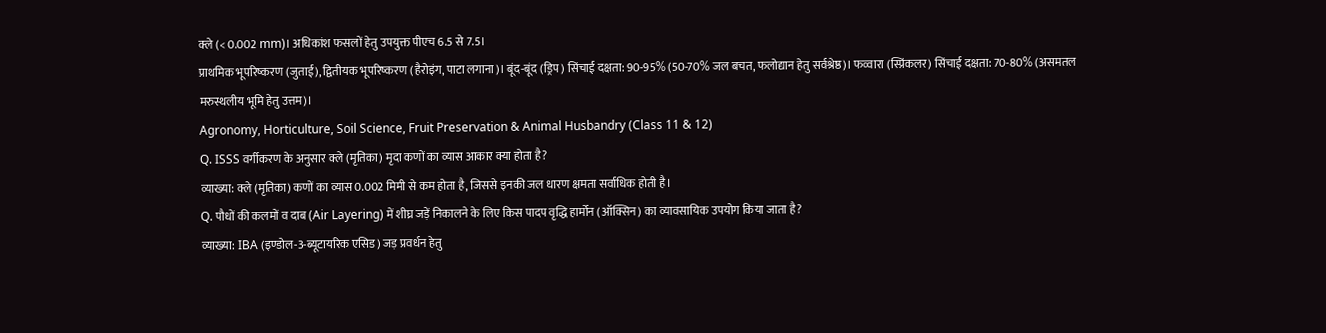क्ले (< 0.002 mm)। अधिकांश फसलों हेतु उपयुक्त पीएच 6.5 से 7.5।
प्राथमिक भूपरिष्करण (जुताई), द्वितीयक भूपरिष्करण (हैरोइंग, पाटा लगाना)। बूंद-बूंद (ड्रिप) सिंचाई दक्षता: 90-95% (50-70% जल बचत, फलोद्यान हेतु सर्वश्रेष्ठ)। फव्वारा (स्प्रिंकलर) सिंचाई दक्षता: 70-80% (असमतल मरुस्थलीय भूमि हेतु उत्तम)।
Agronomy, Horticulture, Soil Science, Fruit Preservation & Animal Husbandry (Class 11 & 12)
Q. ISSS वर्गीकरण के अनुसार क्ले (मृतिका) मृदा कणों का व्यास आकार क्या होता है?
व्याख्या: क्ले (मृतिका) कणों का व्यास 0.002 मिमी से कम होता है, जिससे इनकी जल धारण क्षमता सर्वाधिक होती है।
Q. पौधों की कलमों व दाब (Air Layering) में शीघ्र जड़ें निकालने के लिए किस पादप वृद्धि हार्मोन (ऑक्सिन) का व्यावसायिक उपयोग किया जाता है?
व्याख्या: IBA (इण्डोल-3-ब्यूटायरिक एसिड) जड़ प्रवर्धन हेतु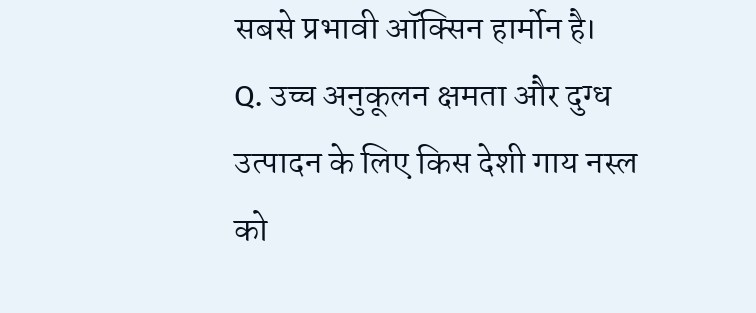सबसे प्रभावी ऑक्सिन हार्मोन है।
Q. उच्च अनुकूलन क्षमता और दुग्ध उत्पादन के लिए किस देशी गाय नस्ल को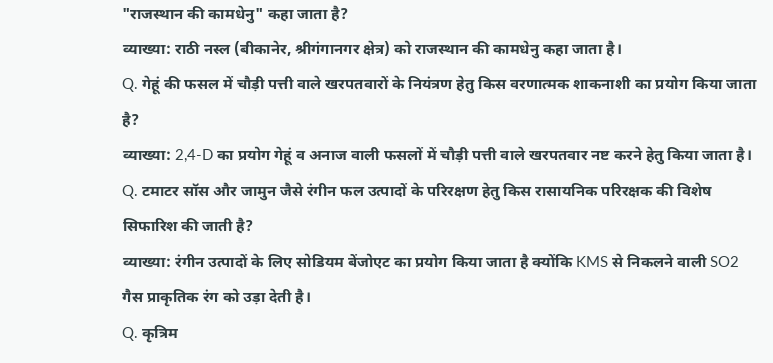"राजस्थान की कामधेनु" कहा जाता है?
व्याख्या: राठी नस्ल (बीकानेर, श्रीगंगानगर क्षेत्र) को राजस्थान की कामधेनु कहा जाता है।
Q. गेहूं की फसल में चौड़ी पत्ती वाले खरपतवारों के नियंत्रण हेतु किस वरणात्मक शाकनाशी का प्रयोग किया जाता है?
व्याख्या: 2,4-D का प्रयोग गेहूं व अनाज वाली फसलों में चौड़ी पत्ती वाले खरपतवार नष्ट करने हेतु किया जाता है।
Q. टमाटर सॉस और जामुन जैसे रंगीन फल उत्पादों के परिरक्षण हेतु किस रासायनिक परिरक्षक की विशेष सिफारिश की जाती है?
व्याख्या: रंगीन उत्पादों के लिए सोडियम बेंजोएट का प्रयोग किया जाता है क्योंकि KMS से निकलने वाली SO2 गैस प्राकृतिक रंग को उड़ा देती है।
Q. कृत्रिम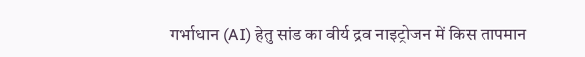गर्भाधान (AI) हेतु सांड का वीर्य द्रव नाइट्रोजन में किस तापमान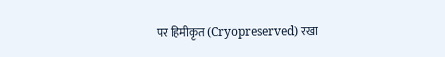पर हिमीकृत (Cryopreserved) रखा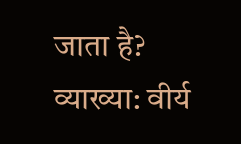जाता है?
व्याख्या: वीर्य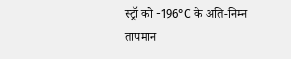स्ट्रॉ को -196°C के अति-निम्न तापमान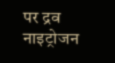पर द्रव नाइट्रोजन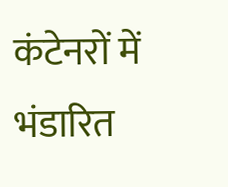कंटेनरों में भंडारित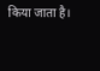किया जाता है।